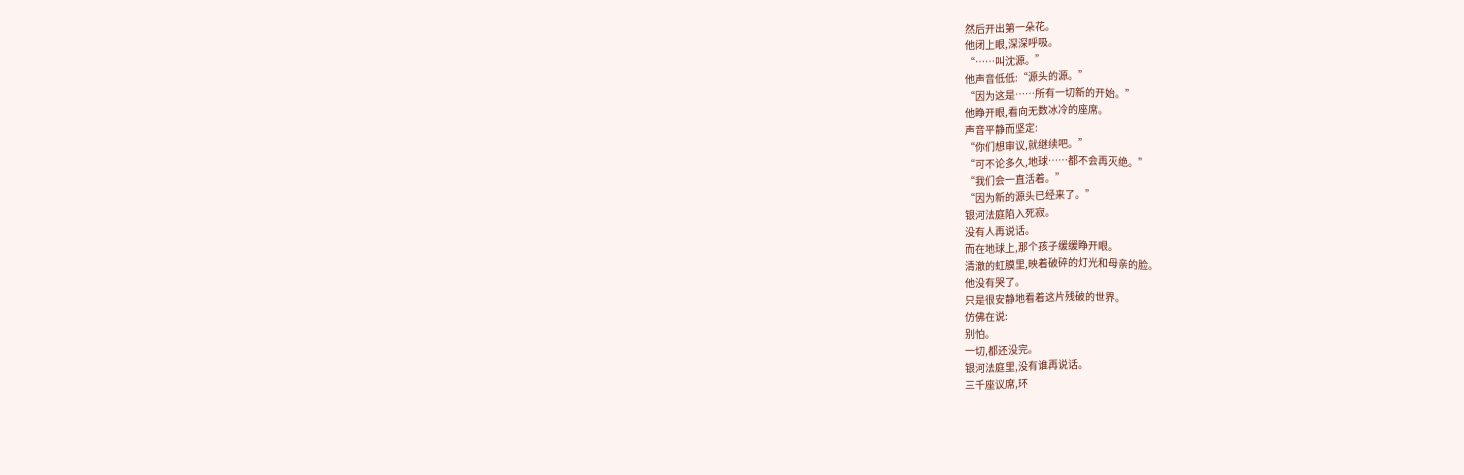然后开出第一朵花。
他闭上眼,深深呼吸。
“……叫沈源。”
他声音低低:“源头的源。”
“因为这是……所有一切新的开始。”
他睁开眼,看向无数冰冷的座席。
声音平静而坚定:
“你们想审议,就继续吧。”
“可不论多久,地球……都不会再灭绝。”
“我们会一直活着。”
“因为新的源头已经来了。”
银河法庭陷入死寂。
没有人再说话。
而在地球上,那个孩子缓缓睁开眼。
清澈的虹膜里,映着破碎的灯光和母亲的脸。
他没有哭了。
只是很安静地看着这片残破的世界。
仿佛在说:
别怕。
一切,都还没完。
银河法庭里,没有谁再说话。
三千座议席,环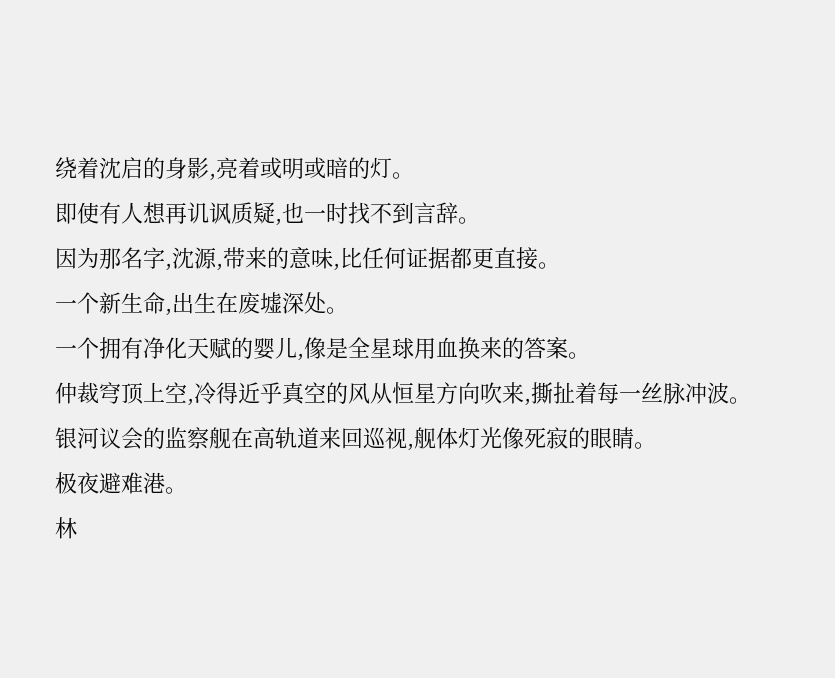绕着沈启的身影,亮着或明或暗的灯。
即使有人想再讥讽质疑,也一时找不到言辞。
因为那名字,沈源,带来的意味,比任何证据都更直接。
一个新生命,出生在废墟深处。
一个拥有净化天赋的婴儿,像是全星球用血换来的答案。
仲裁穹顶上空,冷得近乎真空的风从恒星方向吹来,撕扯着每一丝脉冲波。
银河议会的监察舰在高轨道来回巡视,舰体灯光像死寂的眼睛。
极夜避难港。
林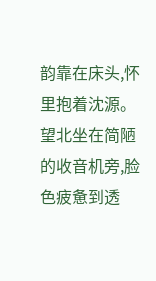韵靠在床头,怀里抱着沈源。
望北坐在简陋的收音机旁,脸色疲惫到透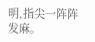明,指尖一阵阵发麻。